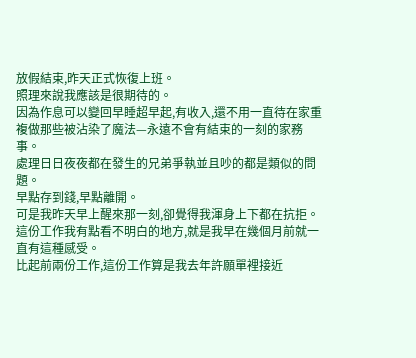放假結束,昨天正式恢復上班。
照理來說我應該是很期待的。
因為作息可以變回早睡超早起,有收入,還不用一直待在家重複做那些被沾染了魔法—永遠不會有結束的一刻的家務事。
處理日日夜夜都在發生的兄弟爭執並且吵的都是類似的問題。
早點存到錢,早點離開。
可是我昨天早上醒來那一刻,卻覺得我渾身上下都在抗拒。
這份工作我有點看不明白的地方,就是我早在幾個月前就一直有這種感受。
比起前兩份工作,這份工作算是我去年許願單裡接近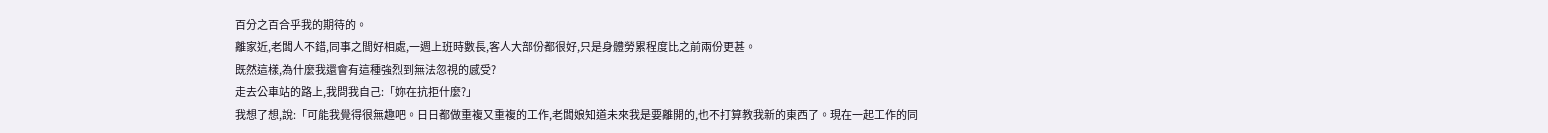百分之百合乎我的期待的。
離家近,老闆人不錯,同事之間好相處,一週上班時數長,客人大部份都很好,只是身體勞累程度比之前兩份更甚。
既然這樣,為什麼我還會有這種強烈到無法忽視的感受?
走去公車站的路上,我問我自己:「妳在抗拒什麼?」
我想了想,說:「可能我覺得很無趣吧。日日都做重複又重複的工作,老闆娘知道未來我是要離開的,也不打算教我新的東西了。現在一起工作的同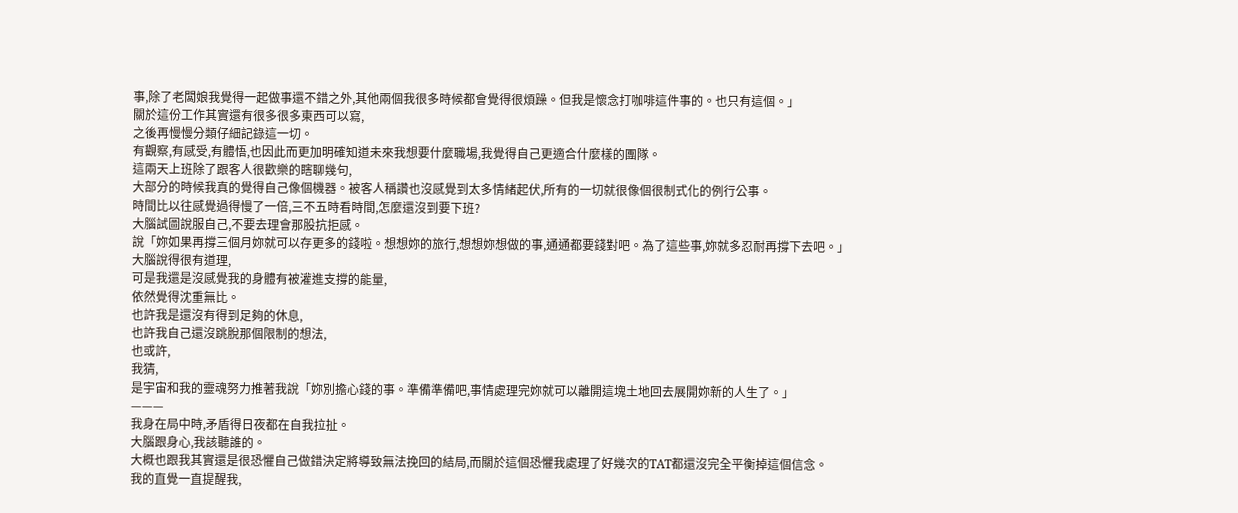事,除了老闆娘我覺得一起做事還不錯之外,其他兩個我很多時候都會覺得很煩躁。但我是懷念打咖啡這件事的。也只有這個。」
關於這份工作其實還有很多很多東西可以寫,
之後再慢慢分類仔細記錄這一切。
有觀察,有感受,有體悟,也因此而更加明確知道未來我想要什麼職場,我覺得自己更適合什麼樣的團隊。
這兩天上班除了跟客人很歡樂的瞎聊幾句,
大部分的時候我真的覺得自己像個機器。被客人稱讚也沒感覺到太多情緒起伏,所有的一切就很像個很制式化的例行公事。
時間比以往感覺過得慢了一倍,三不五時看時間,怎麼還沒到要下班?
大腦試圖說服自己,不要去理會那股抗拒感。
說「妳如果再撐三個月妳就可以存更多的錢啦。想想妳的旅行,想想妳想做的事,通通都要錢對吧。為了這些事,妳就多忍耐再撐下去吧。」
大腦說得很有道理,
可是我還是沒感覺我的身體有被灌進支撐的能量,
依然覺得沈重無比。
也許我是還沒有得到足夠的休息,
也許我自己還沒跳脫那個限制的想法,
也或許,
我猜,
是宇宙和我的靈魂努力推著我說「妳別擔心錢的事。準備準備吧,事情處理完妳就可以離開這塊土地回去展開妳新的人生了。」
———
我身在局中時,矛盾得日夜都在自我拉扯。
大腦跟身心,我該聽誰的。
大概也跟我其實還是很恐懼自己做錯決定將導致無法挽回的結局,而關於這個恐懼我處理了好幾次的TAT都還沒完全平衡掉這個信念。
我的直覺一直提醒我,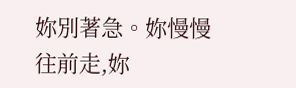妳別著急。妳慢慢往前走,妳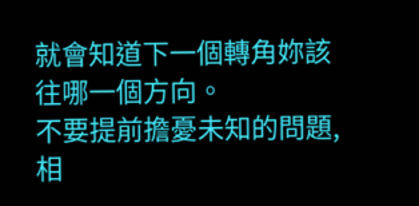就會知道下一個轉角妳該往哪一個方向。
不要提前擔憂未知的問題,相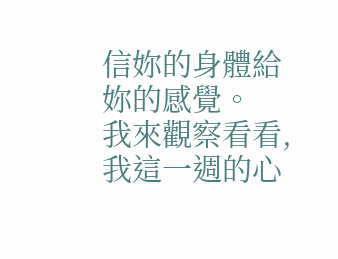信妳的身體給妳的感覺。
我來觀察看看,我這一週的心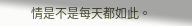情是不是每天都如此。